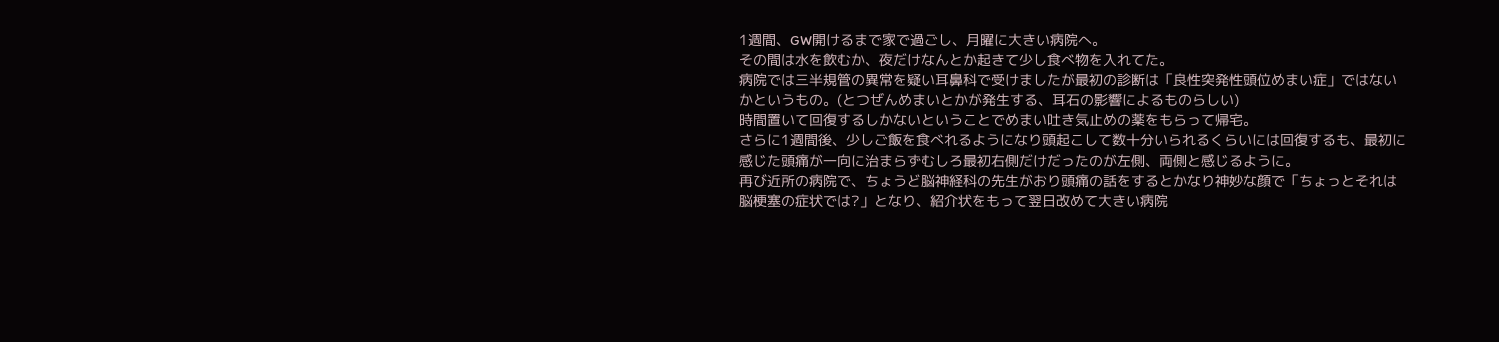1週間、GW開けるまで家で過ごし、月曜に大きい病院へ。
その間は水を飲むか、夜だけなんとか起きて少し食べ物を入れてた。
病院では三半規管の異常を疑い耳鼻科で受けましたが最初の診断は「良性突発性頭位めまい症」ではないかというもの。(とつぜんめまいとかが発生する、耳石の影響によるものらしい)
時間置いて回復するしかないということでめまい吐き気止めの薬をもらって帰宅。
さらに1週間後、少しご飯を食べれるようになり頭起こして数十分いられるくらいには回復するも、最初に感じた頭痛が一向に治まらずむしろ最初右側だけだったのが左側、両側と感じるように。
再び近所の病院で、ちょうど脳神経科の先生がおり頭痛の話をするとかなり神妙な顔で「ちょっとそれは脳梗塞の症状では?」となり、紹介状をもって翌日改めて大きい病院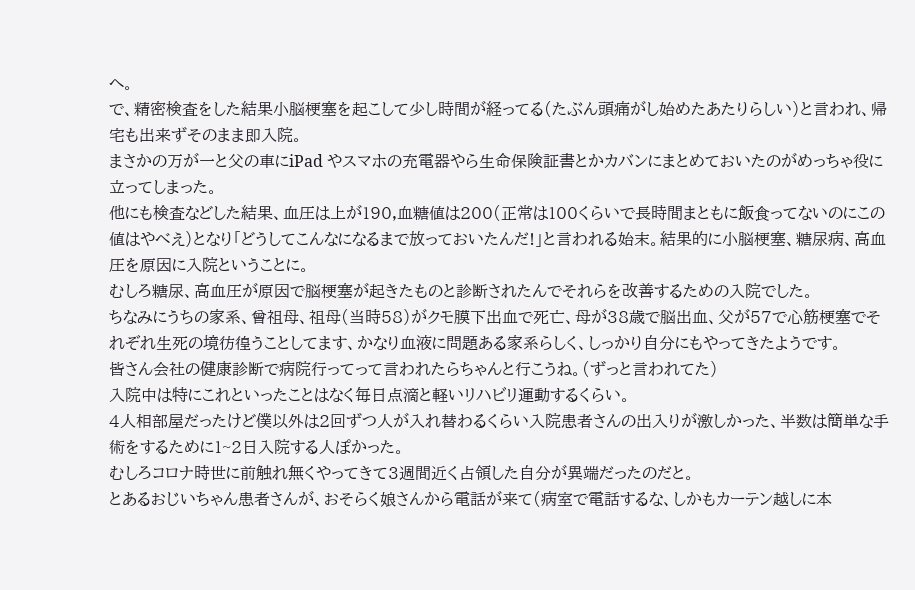へ。
で、精密検査をした結果小脳梗塞を起こして少し時間が経ってる(たぶん頭痛がし始めたあたりらしい)と言われ、帰宅も出来ずそのまま即入院。
まさかの万が一と父の車にiPad やスマホの充電器やら生命保険証書とかカバンにまとめておいたのがめっちゃ役に立ってしまった。
他にも検査などした結果、血圧は上が190,血糖値は200(正常は100くらいで長時間まともに飯食ってないのにこの値はやべえ)となり「どうしてこんなになるまで放っておいたんだ!」と言われる始末。結果的に小脳梗塞、糖尿病、高血圧を原因に入院ということに。
むしろ糖尿、高血圧が原因で脳梗塞が起きたものと診断されたんでそれらを改善するための入院でした。
ちなみにうちの家系、曾祖母、祖母(当時58)がクモ膜下出血で死亡、母が38歳で脳出血、父が57で心筋梗塞でそれぞれ生死の境彷徨うことしてます、かなり血液に問題ある家系らしく、しっかり自分にもやってきたようです。
皆さん会社の健康診断で病院行ってって言われたらちゃんと行こうね。(ずっと言われてた)
入院中は特にこれといったことはなく毎日点滴と軽いリハビリ運動するくらい。
4人相部屋だったけど僕以外は2回ずつ人が入れ替わるくらい入院患者さんの出入りが激しかった、半数は簡単な手術をするために1~2日入院する人ぽかった。
むしろコロナ時世に前触れ無くやってきて3週間近く占領した自分が異端だったのだと。
とあるおじいちゃん患者さんが、おそらく娘さんから電話が来て(病室で電話するな、しかもカーテン越しに本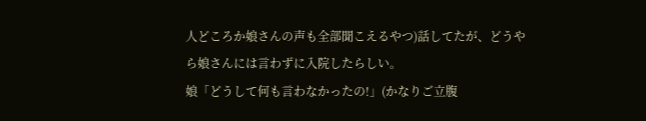人どころか娘さんの声も全部聞こえるやつ)話してたが、どうやら娘さんには言わずに入院したらしい。
娘「どうして何も言わなかったの!」(かなりご立腹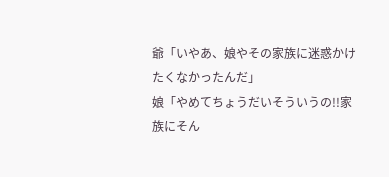爺「いやあ、娘やその家族に迷惑かけたくなかったんだ」
娘「やめてちょうだいそういうの!!家族にそん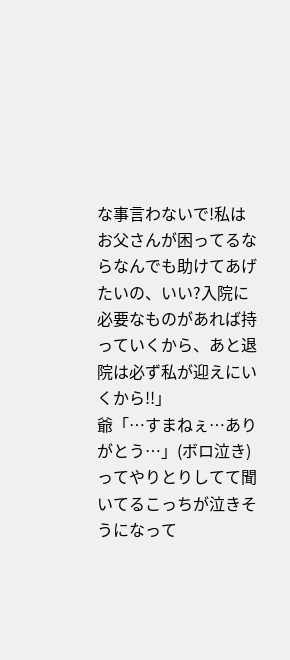な事言わないで!私はお父さんが困ってるならなんでも助けてあげたいの、いい?入院に必要なものがあれば持っていくから、あと退院は必ず私が迎えにいくから!!」
爺「…すまねぇ…ありがとう…」(ボロ泣き)
ってやりとりしてて聞いてるこっちが泣きそうになって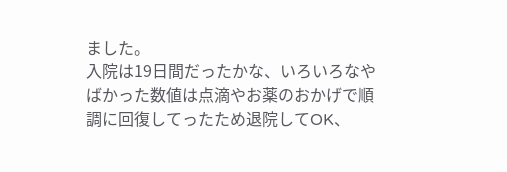ました。
入院は19日間だったかな、いろいろなやばかった数値は点滴やお薬のおかげで順調に回復してったため退院してOK、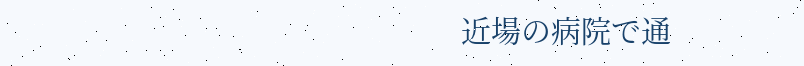近場の病院で通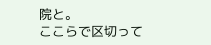院と。
ここらで区切って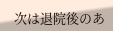次は退院後のあ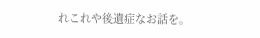れこれや後遺症なお話を。